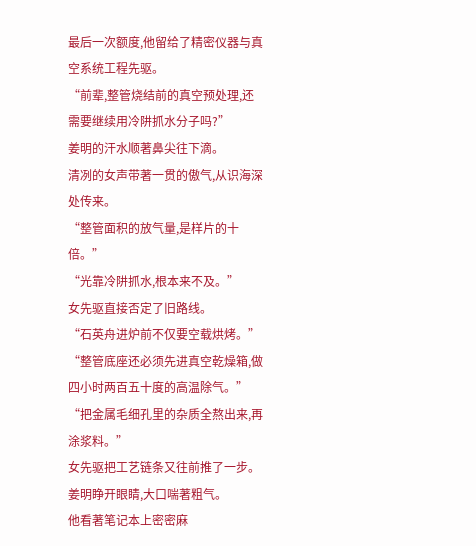最后一次额度,他留给了精密仪器与真空系统工程先驱。
“前辈,整管烧结前的真空预处理,还需要继续用冷阱抓水分子吗?”
姜明的汗水顺著鼻尖往下滴。
清冽的女声带著一贯的傲气,从识海深处传来。
“整管面积的放气量,是样片的十倍。”
“光靠冷阱抓水,根本来不及。”
女先驱直接否定了旧路线。
“石英舟进炉前不仅要空载烘烤。”
“整管底座还必须先进真空乾燥箱,做四小时两百五十度的高温除气。”
“把金属毛细孔里的杂质全熬出来,再涂浆料。”
女先驱把工艺链条又往前推了一步。
姜明睁开眼睛,大口喘著粗气。
他看著笔记本上密密麻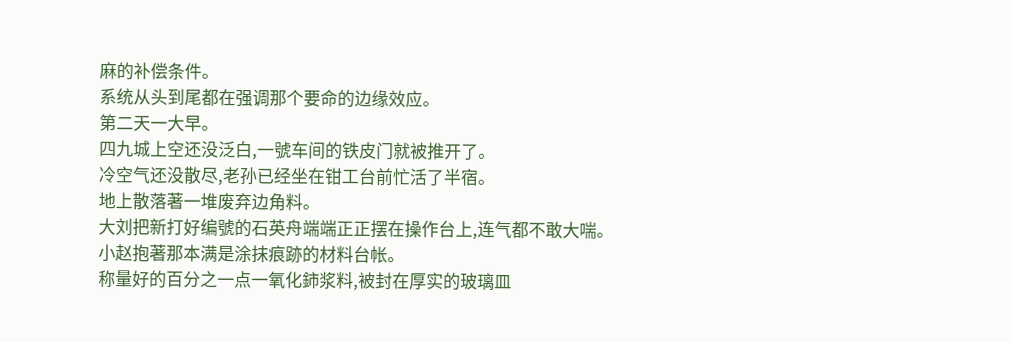麻的补偿条件。
系统从头到尾都在强调那个要命的边缘效应。
第二天一大早。
四九城上空还没泛白,一號车间的铁皮门就被推开了。
冷空气还没散尽,老孙已经坐在钳工台前忙活了半宿。
地上散落著一堆废弃边角料。
大刘把新打好编號的石英舟端端正正摆在操作台上,连气都不敢大喘。
小赵抱著那本满是涂抹痕跡的材料台帐。
称量好的百分之一点一氧化鈰浆料,被封在厚实的玻璃皿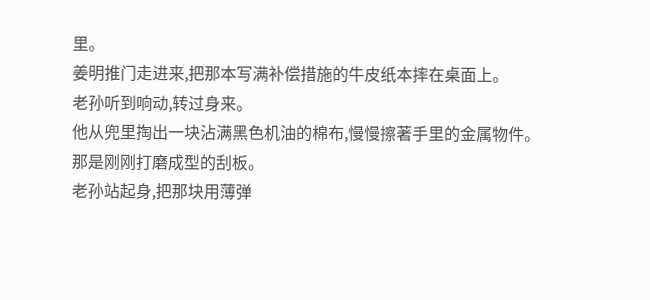里。
姜明推门走进来,把那本写满补偿措施的牛皮纸本摔在桌面上。
老孙听到响动,转过身来。
他从兜里掏出一块沾满黑色机油的棉布,慢慢擦著手里的金属物件。
那是刚刚打磨成型的刮板。
老孙站起身,把那块用薄弹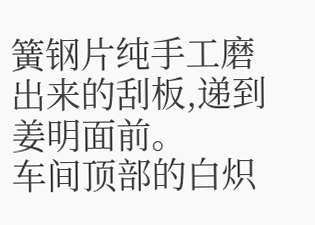簧钢片纯手工磨出来的刮板,递到姜明面前。
车间顶部的白炽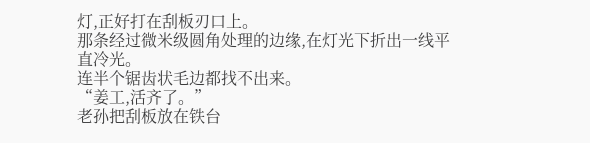灯,正好打在刮板刃口上。
那条经过微米级圆角处理的边缘,在灯光下折出一线平直冷光。
连半个锯齿状毛边都找不出来。
“姜工,活齐了。”
老孙把刮板放在铁台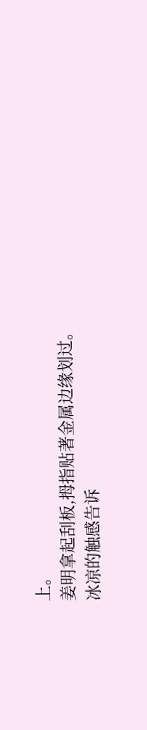上。
姜明拿起刮板,拇指贴著金属边缘划过。
冰凉的触感告诉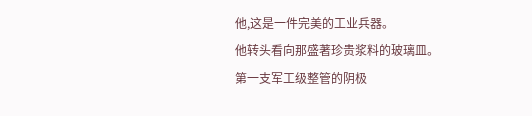他,这是一件完美的工业兵器。
他转头看向那盛著珍贵浆料的玻璃皿。
第一支军工级整管的阴极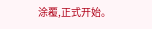涂覆,正式开始。